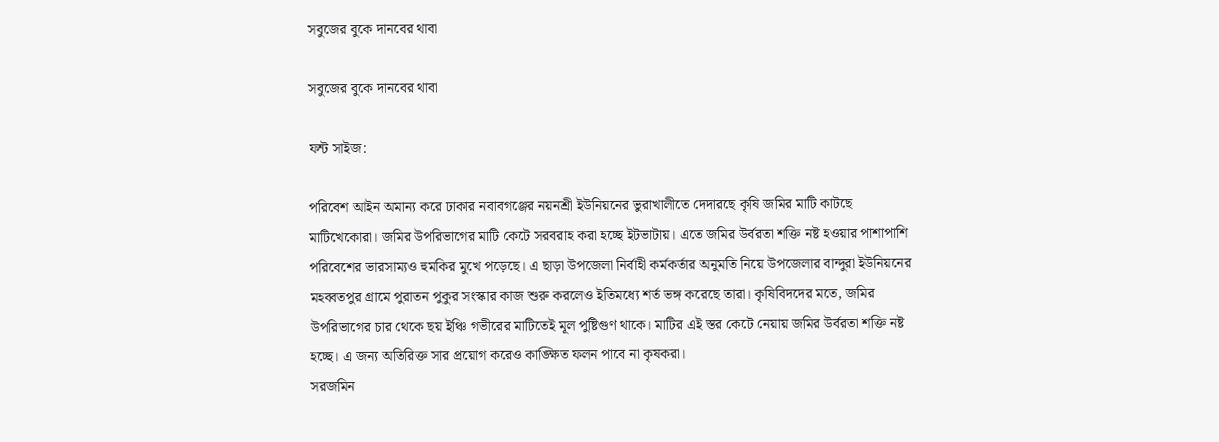সবুজের বুকে দানবের থাবা

সবুজের বুকে দানবের থাবা

ফন্ট সাইজ:

পরিবেশ আইন অমান্য করে ঢাকার নবাবগঞ্জের নয়নশ্রী ইউনিয়নের ভুরাখালীতে দেদারছে কৃষি জমির মাটি কাটছে মাটিখেকোরা। জমির উপরিভাগের মাটি কেটে সরবরাহ করা হচ্ছে ইটভাটায়। এতে জমির উর্বরতা শক্তি নষ্ট হওয়ার পাশাপাশি পরিবেশের ভারসাম্যও হুমকির মুখে পড়েছে। এ ছাড়া উপজেলা নির্বাহী কর্মকর্তার অনুমতি নিয়ে উপজেলার বান্দুরা ইউনিয়নের মহব্বতপুর গ্রামে পুরাতন পুকুর সংস্কার কাজ শুরু করলেও ইতিমধ্যে শর্ত ভঙ্গ করেছে তারা। কৃষিবিদদের মতে, জমির উপরিভাগের চার থেকে ছয় ইঞ্চি গভীরের মাটিতেই মূল পুষ্টিগুণ থাকে। মাটির এই স্তর কেটে নেয়ায় জমির উর্বরতা শক্তি নষ্ট হচ্ছে। এ জন্য অতিরিক্ত সার প্রয়োগ করেও কাঙ্ক্ষিত ফলন পাবে না কৃষকরা।
সরজমিন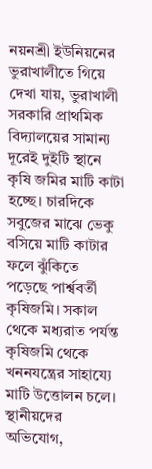নয়নশ্রী ইউনিয়নের ভুরাখালীতে গিয়ে দেখা যায়, ভুরাখালী সরকারি প্রাথমিক বিদ্যালয়ের সামান্য দূরেই দুইটি স্থানে কৃষি জমির মাটি কাটা হচ্ছে। চারদিকে সবুজের মাঝে ভেকু বসিয়ে মাটি কাটার ফলে ঝুঁকিতে পড়েছে পার্শ্ববর্তী কৃষিজমি। সকাল থেকে মধ্যরাত পর্যন্ত কৃষিজমি থেকে খননযন্ত্রের সাহায্যে মাটি উত্তোলন চলে। স্থানীয়দের অভিযোগ,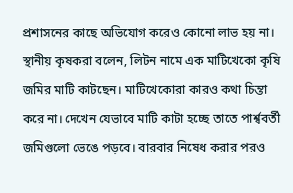প্রশাসনের কাছে অভিযোগ করেও কোনো লাভ হয় না। স্থানীয় কৃষকরা বলেন, লিটন নামে এক মাটিখেকো কৃষি জমির মাটি কাটছেন। মাটিখেকোরা কারও কথা চিন্তা করে না। দেখেন যেভাবে মাটি কাটা হচ্ছে তাতে পার্শ্ববর্তী জমিগুলো ভেঙে পড়বে। বারবার নিষেধ করার পরও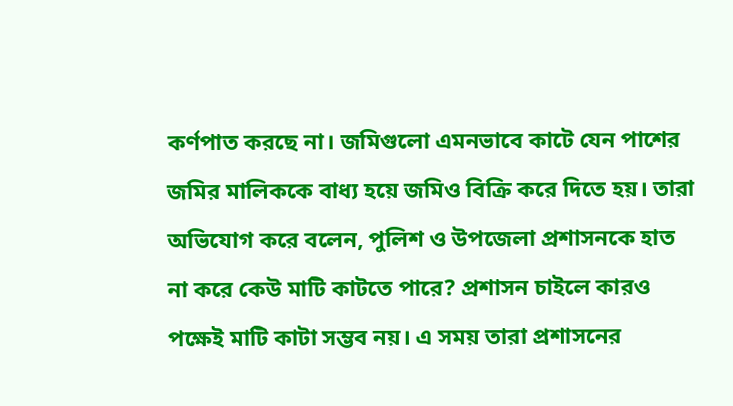কর্ণপাত করছে না। জমিগুলো এমনভাবে কাটে যেন পাশের জমির মালিককে বাধ্য হয়ে জমিও বিক্রি করে দিতে হয়। তারা অভিযোগ করে বলেন, পুলিশ ও উপজেলা প্রশাসনকে হাত না করে কেউ মাটি কাটতে পারে? প্রশাসন চাইলে কারও পক্ষেই মাটি কাটা সম্ভব নয়। এ সময় তারা প্রশাসনের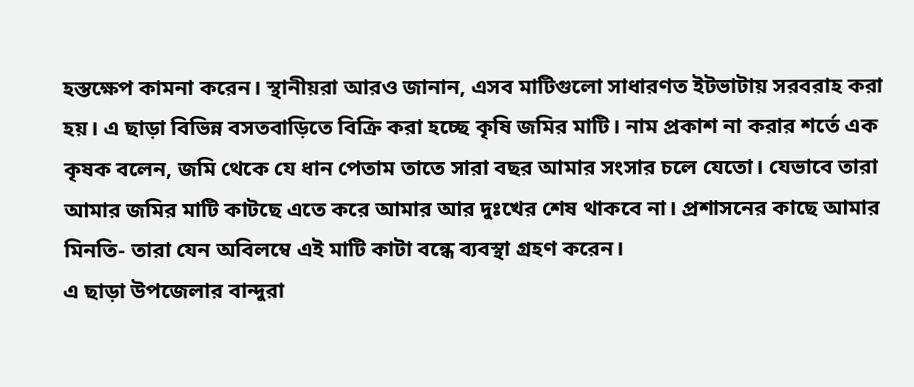হস্তক্ষেপ কামনা করেন। স্থানীয়রা আরও জানান, এসব মাটিগুলো সাধারণত ইটভাটায় সরবরাহ করা হয়। এ ছাড়া বিভিন্ন বসতবাড়িতে বিক্রি করা হচ্ছে কৃষি জমির মাটি। নাম প্রকাশ না করার শর্তে এক কৃষক বলেন, জমি থেকে যে ধান পেতাম তাতে সারা বছর আমার সংসার চলে যেতো। যেভাবে তারা আমার জমির মাটি কাটছে এতে করে আমার আর দুঃখের শেষ থাকবে না। প্রশাসনের কাছে আমার মিনতি- তারা যেন অবিলম্বে এই মাটি কাটা বন্ধে ব্যবস্থা গ্রহণ করেন।
এ ছাড়া উপজেলার বান্দুরা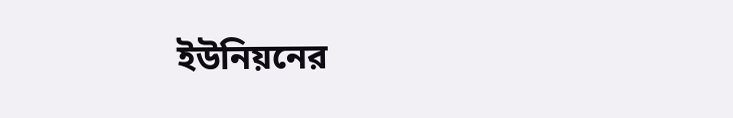ইউনিয়নের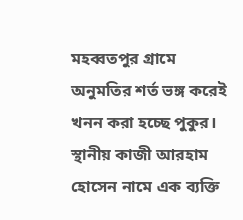মহব্বতপুর গ্রামে অনুমতির শর্ত ভঙ্গ করেই খনন করা হচ্ছে পুকুর। স্থানীয় কাজী আরহাম হোসেন নামে এক ব্যক্তি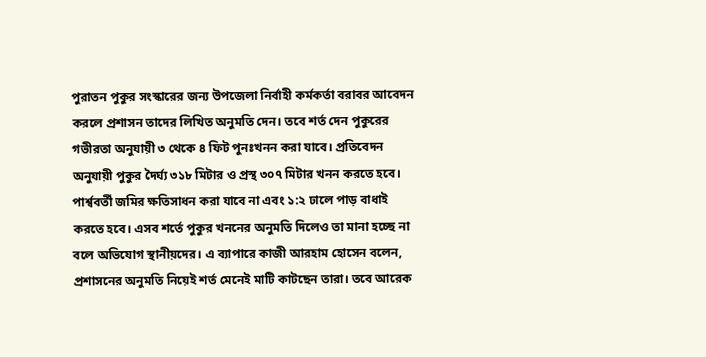পুরাতন পুকুর সংস্কারের জন্য উপজেলা নির্বাহী কর্মকর্তা বরাবর আবেদন করলে প্রশাসন তাদের লিখিত অনুমতি দেন। তবে শর্ত দেন পুকুরের গভীরতা অনুযায়ী ৩ থেকে ৪ ফিট পুনঃখনন করা যাবে। প্রতিবেদন অনুযায়ী পুকুর দৈর্ঘ্য ৩১৮ মিটার ও প্রস্থ ৩০৭ মিটার খনন করতে হবে। পার্শ্ববর্তী জমির ক্ষতিসাধন করা যাবে না এবং ১:২ ঢালে পাড় বাধাই করতে হবে। এসব শর্তে পুকুর খননের অনুমতি দিলেও তা মানা হচ্ছে না বলে অভিযোগ স্থানীয়দের। এ ব্যাপারে কাজী আরহাম হোসেন বলেন, প্রশাসনের অনুমতি নিয়েই শর্ত মেনেই মাটি কাটছেন তারা। তবে আরেক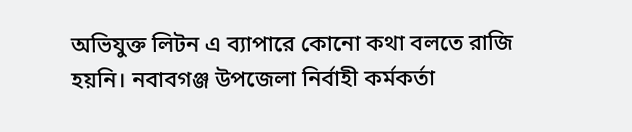অভিযুক্ত লিটন এ ব্যাপারে কোনো কথা বলতে রাজি হয়নি। নবাবগঞ্জ উপজেলা নির্বাহী কর্মকর্তা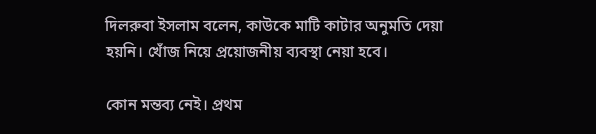দিলরুবা ইসলাম বলেন, কাউকে মাটি কাটার অনুমতি দেয়া হয়নি। খোঁজ নিয়ে প্রয়োজনীয় ব্যবস্থা নেয়া হবে।

কোন মন্তব্য নেই। প্রথম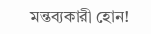মন্তব্যকারী হোন!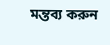মন্তব্য করুন